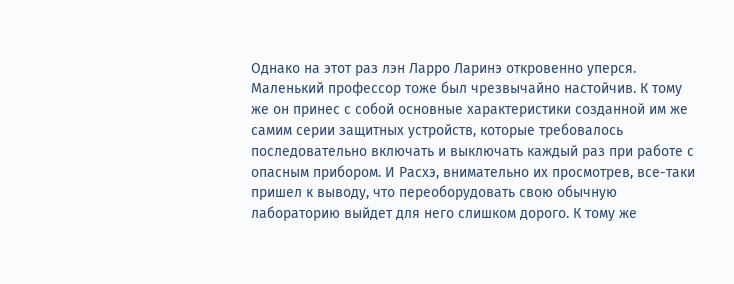Однако на этот раз лэн Ларро Ларинэ откровенно уперся. Маленький профессор тоже был чрезвычайно настойчив. К тому же он принес с собой основные характеристики созданной им же самим серии защитных устройств, которые требовалось последовательно включать и выключать каждый раз при работе с опасным прибором. И Расхэ, внимательно их просмотрев, все-таки пришел к выводу, что переоборудовать свою обычную лабораторию выйдет для него слишком дорого. К тому же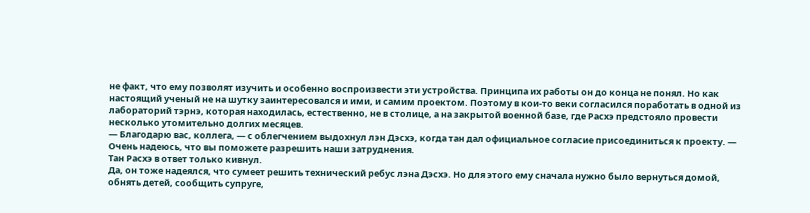не факт, что ему позволят изучить и особенно воспроизвести эти устройства. Принципа их работы он до конца не понял. Но как настоящий ученый не на шутку заинтересовался и ими, и самим проектом. Поэтому в кои-то веки согласился поработать в одной из лабораторий тэрнэ, которая находилась, естественно, не в столице, а на закрытой военной базе, где Расхэ предстояло провести несколько утомительно долгих месяцев.
— Благодарю вас, коллега, — с облегчением выдохнул лэн Дэсхэ, когда тан дал официальное согласие присоединиться к проекту. — Очень надеюсь, что вы поможете разрешить наши затруднения.
Тан Расхэ в ответ только кивнул.
Да, он тоже надеялся, что сумеет решить технический ребус лэна Дэсхэ. Но для этого ему сначала нужно было вернуться домой, обнять детей, сообщить супруге,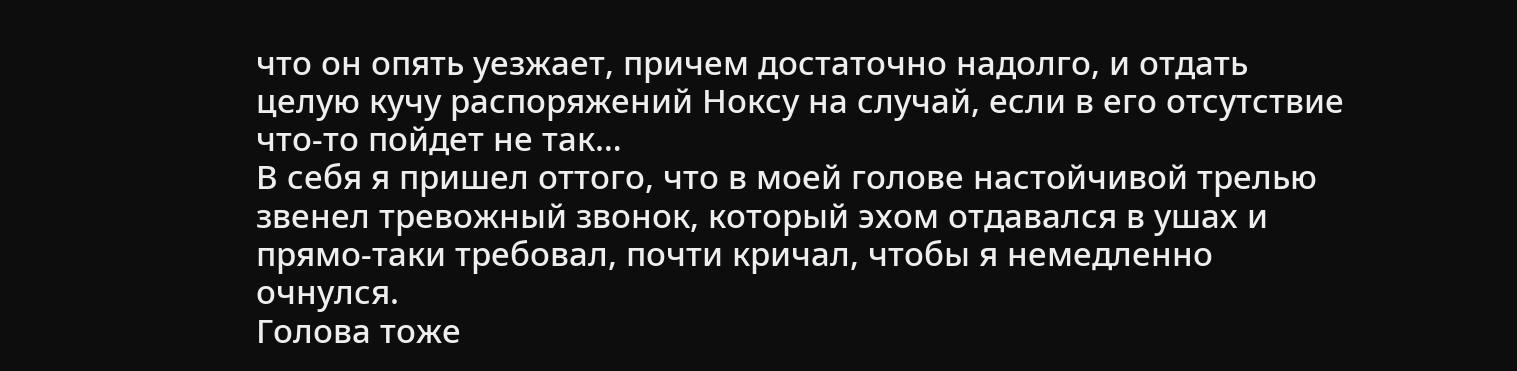что он опять уезжает, причем достаточно надолго, и отдать целую кучу распоряжений Ноксу на случай, если в его отсутствие что-то пойдет не так…
В себя я пришел оттого, что в моей голове настойчивой трелью звенел тревожный звонок, который эхом отдавался в ушах и прямо-таки требовал, почти кричал, чтобы я немедленно очнулся.
Голова тоже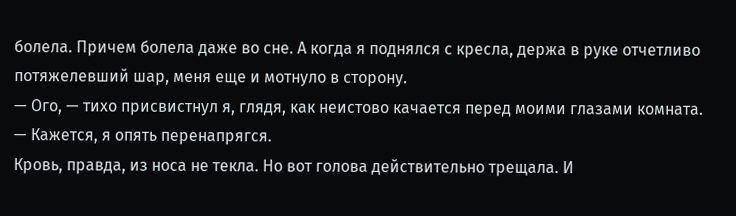болела. Причем болела даже во сне. А когда я поднялся с кресла, держа в руке отчетливо потяжелевший шар, меня еще и мотнуло в сторону.
— Ого, — тихо присвистнул я, глядя, как неистово качается перед моими глазами комната. — Кажется, я опять перенапрягся.
Кровь, правда, из носа не текла. Но вот голова действительно трещала. И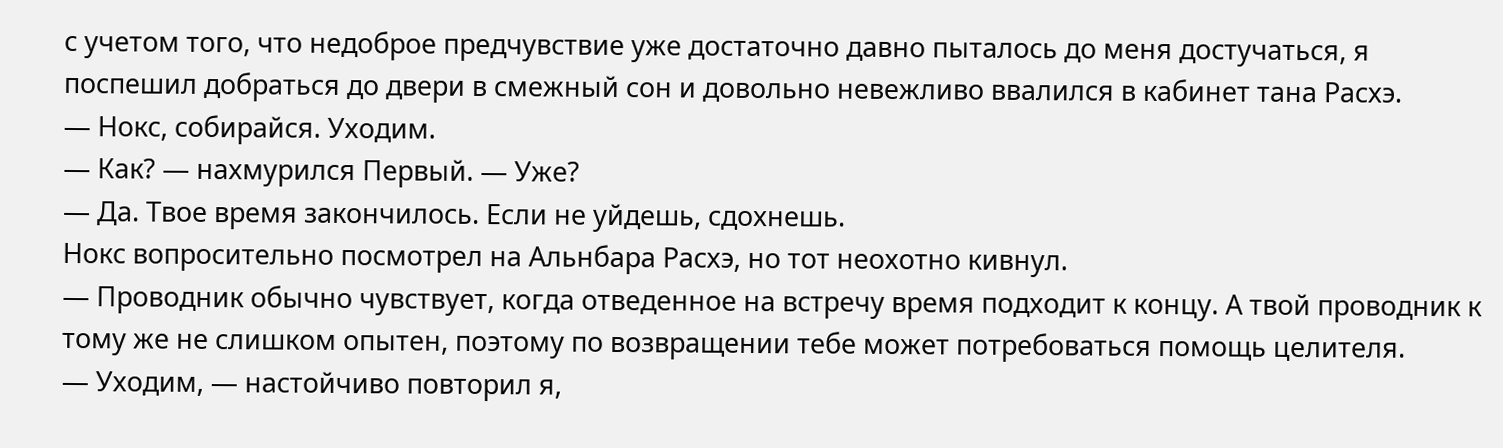с учетом того, что недоброе предчувствие уже достаточно давно пыталось до меня достучаться, я поспешил добраться до двери в смежный сон и довольно невежливо ввалился в кабинет тана Расхэ.
— Нокс, собирайся. Уходим.
— Как? — нахмурился Первый. — Уже?
— Да. Твое время закончилось. Если не уйдешь, сдохнешь.
Нокс вопросительно посмотрел на Альнбара Расхэ, но тот неохотно кивнул.
— Проводник обычно чувствует, когда отведенное на встречу время подходит к концу. А твой проводник к тому же не слишком опытен, поэтому по возвращении тебе может потребоваться помощь целителя.
— Уходим, — настойчиво повторил я,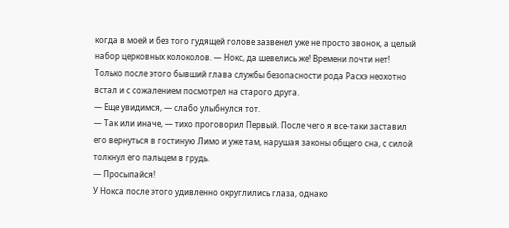когда в моей и без того гудящей голове зазвенел уже не просто звонок, а целый набор церковных колоколов. — Нокс, да шевелись же! Времени почти нет!
Только после этого бывший глава службы безопасности рода Расхэ неохотно встал и с сожалением посмотрел на старого друга.
— Еще увидимся, — слабо улыбнулся тот.
— Так или иначе, — тихо проговорил Первый. После чего я все-таки заставил его вернуться в гостиную Лимо и уже там, нарушая законы общего сна, с силой толкнул его пальцем в грудь.
— Просыпайся!
У Нокса после этого удивленно округлились глаза, однако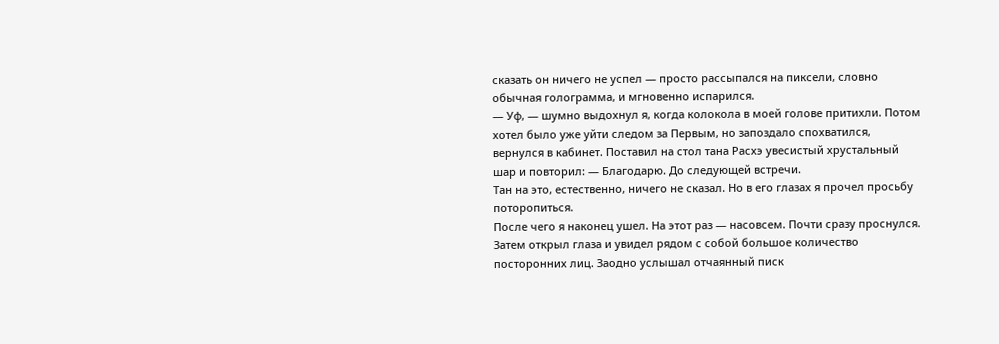сказать он ничего не успел — просто рассыпался на пиксели, словно обычная голограмма, и мгновенно испарился.
— Уф, — шумно выдохнул я, когда колокола в моей голове притихли. Потом хотел было уже уйти следом за Первым, но запоздало спохватился, вернулся в кабинет. Поставил на стол тана Расхэ увесистый хрустальный шар и повторил: — Благодарю. До следующей встречи.
Тан на это, естественно, ничего не сказал. Но в его глазах я прочел просьбу поторопиться.
После чего я наконец ушел. На этот раз — насовсем. Почти сразу проснулся. Затем открыл глаза и увидел рядом с собой большое количество посторонних лиц. Заодно услышал отчаянный писк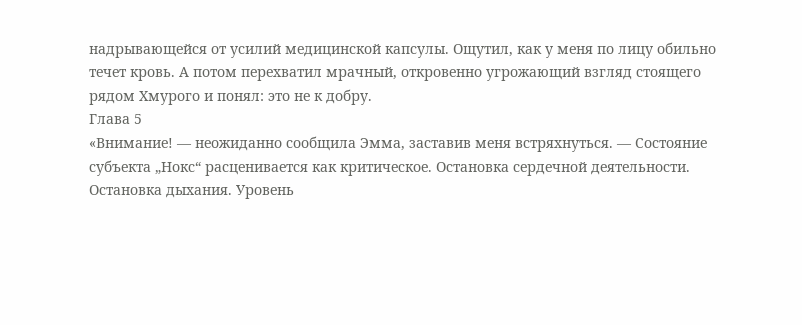надрывающейся от усилий медицинской капсулы. Ощутил, как у меня по лицу обильно течет кровь. А потом перехватил мрачный, откровенно угрожающий взгляд стоящего рядом Хмурого и понял: это не к добру.
Глава 5
«Внимание! — неожиданно сообщила Эмма, заставив меня встряхнуться. — Состояние субъекта „Нокс“ расценивается как критическое. Остановка сердечной деятельности. Остановка дыхания. Уровень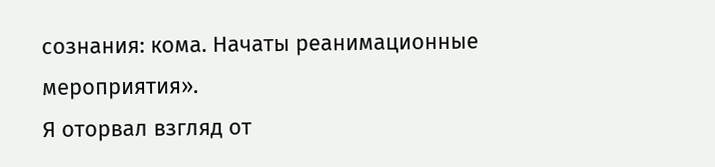сознания: кома. Начаты реанимационные мероприятия».
Я оторвал взгляд от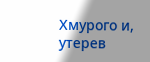Хмурого и, утерев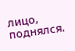лицо, поднялся.